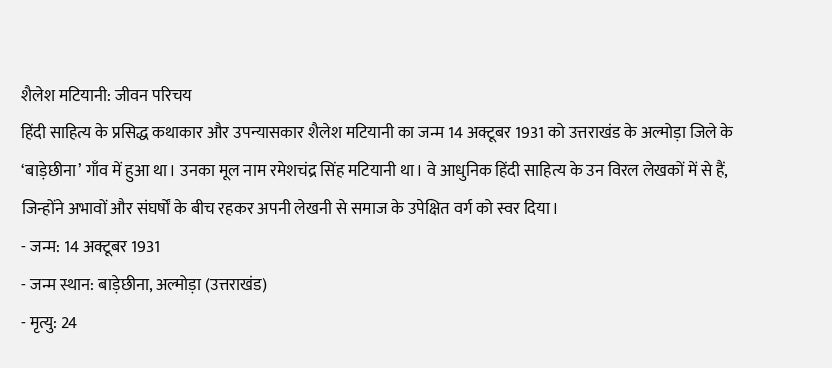शैलेश मटियानी: जीवन परिचय
हिंदी साहित्य के प्रसिद्ध कथाकार और उपन्यासकार शैलेश मटियानी का जन्म 14 अक्टूबर 1931 को उत्तराखंड के अल्मोड़ा जिले के ‘बाड़ेछीना’ गाँव में हुआ था। उनका मूल नाम रमेशचंद्र सिंह मटियानी था। वे आधुनिक हिंदी साहित्य के उन विरल लेखकों में से हैं, जिन्होंने अभावों और संघर्षों के बीच रहकर अपनी लेखनी से समाज के उपेक्षित वर्ग को स्वर दिया।
- जन्म: 14 अक्टूबर 1931
- जन्म स्थान: बाड़ेछीना, अल्मोड़ा (उत्तराखंड)
- मृत्यु: 24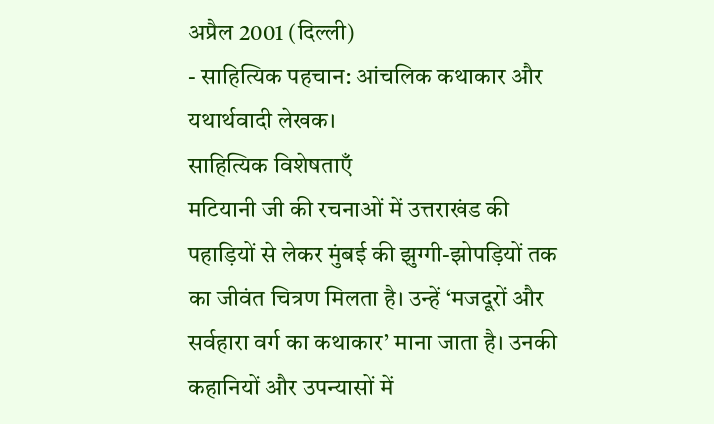अप्रैल 2001 (दिल्ली)
- साहित्यिक पहचान: आंचलिक कथाकार और यथार्थवादी लेखक।
साहित्यिक विशेषताएँ
मटियानी जी की रचनाओं में उत्तराखंड की पहाड़ियों से लेकर मुंबई की झुग्गी-झोपड़ियों तक का जीवंत चित्रण मिलता है। उन्हें ‘मजदूरों और सर्वहारा वर्ग का कथाकार’ माना जाता है। उनकी कहानियों और उपन्यासों में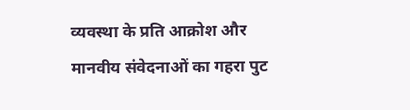व्यवस्था के प्रति आक्रोश और मानवीय संवेदनाओं का गहरा पुट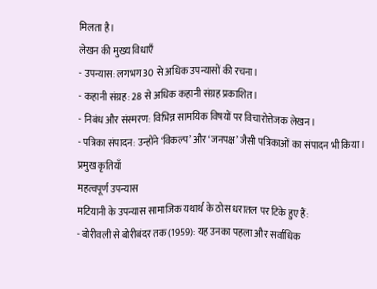मिलता है।
लेखन की मुख्य विधाएँ
- उपन्यास: लगभग 30 से अधिक उपन्यासों की रचना।
- कहानी संग्रह: 28 से अधिक कहानी संग्रह प्रकाशित।
- निबंध और संस्मरण: विभिन्न सामयिक विषयों पर विचारोत्तेजक लेखन।
- पत्रिका संपादन: उन्होंने ‘विकल्प’ और ‘जनपक्ष’ जैसी पत्रिकाओं का संपादन भी किया।
प्रमुख कृतियाँ
महत्वपूर्ण उपन्यास
मटियानी के उपन्यास सामाजिक यथार्थ के ठोस धरातल पर टिके हुए हैं:
- बोरीवली से बोरीबंदर तक (1959): यह उनका पहला और सर्वाधिक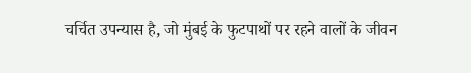चर्चित उपन्यास है, जो मुंबई के फुटपाथों पर रहने वालों के जीवन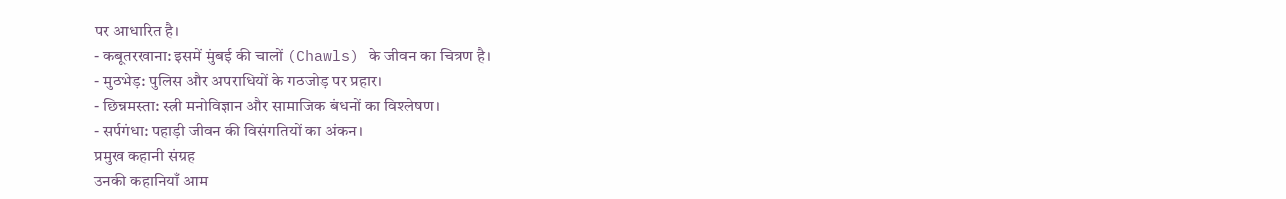पर आधारित है।
- कबूतरखाना: इसमें मुंबई की चालों (Chawls) के जीवन का चित्रण है।
- मुठभेड़: पुलिस और अपराधियों के गठजोड़ पर प्रहार।
- छिन्नमस्ता: स्त्री मनोविज्ञान और सामाजिक बंधनों का विश्लेषण।
- सर्पगंधा: पहाड़ी जीवन की विसंगतियों का अंकन।
प्रमुख कहानी संग्रह
उनकी कहानियाँ आम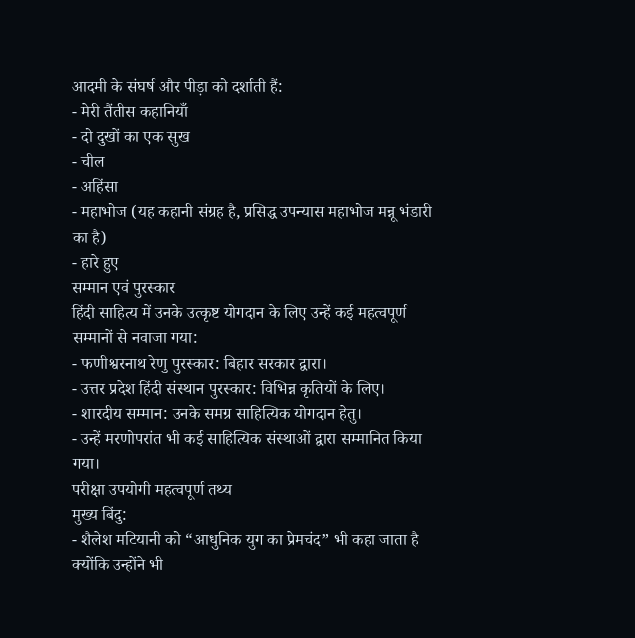आदमी के संघर्ष और पीड़ा को दर्शाती हैं:
- मेरी तैंतीस कहानियाँ
- दो दुखों का एक सुख
- चील
- अहिंसा
- महाभोज (यह कहानी संग्रह है, प्रसिद्ध उपन्यास महाभोज मन्नू भंडारी का है)
- हारे हुए
सम्मान एवं पुरस्कार
हिंदी साहित्य में उनके उत्कृष्ट योगदान के लिए उन्हें कई महत्वपूर्ण सम्मानों से नवाजा गया:
- फणीश्वरनाथ रेणु पुरस्कार: बिहार सरकार द्वारा।
- उत्तर प्रदेश हिंदी संस्थान पुरस्कार: विभिन्न कृतियों के लिए।
- शारदीय सम्मान: उनके समग्र साहित्यिक योगदान हेतु।
- उन्हें मरणोपरांत भी कई साहित्यिक संस्थाओं द्वारा सम्मानित किया गया।
परीक्षा उपयोगी महत्वपूर्ण तथ्य
मुख्य बिंदु:
- शैलेश मटियानी को “आधुनिक युग का प्रेमचंद” भी कहा जाता है क्योंकि उन्होंने भी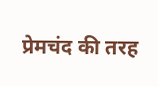प्रेमचंद की तरह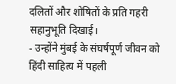दलितों और शोषितों के प्रति गहरी सहानुभूति दिखाई।
- उन्होंने मुंबई के संघर्षपूर्ण जीवन को हिंदी साहित्य में पहली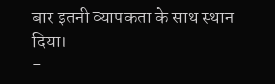बार इतनी व्यापकता के साथ स्थान दिया।
-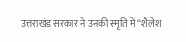उत्तराखंड सरकार ने उनकी स्मृति में “शैलेश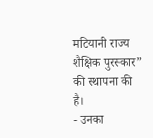मटियानी राज्य शैक्षिक पुरस्कार” की स्थापना की है।
- उनका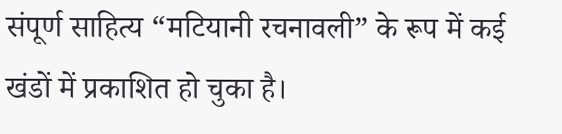संपूर्ण साहित्य “मटियानी रचनावली” के रूप में कई खंडों में प्रकाशित हो चुका है।